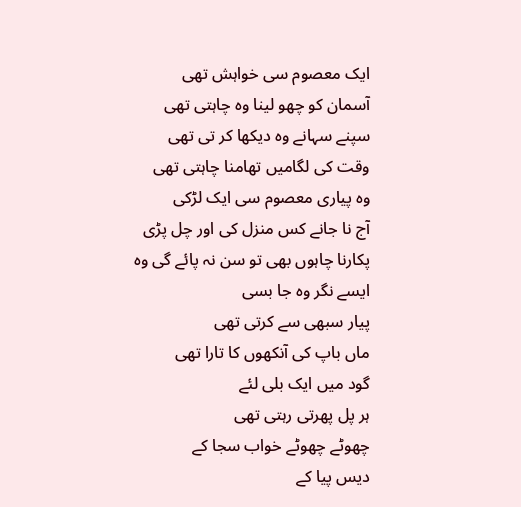ایک معصوم سی خواہش تھی
آسمان کو چھو لینا وہ چاہتی تھی
سپنے سہانے وہ دیکھا کر تی تھی
وقت کی لگامیں تھامنا چاہتی تھی
وہ پیاری معصوم سی ایک لڑکی
آج نا جانے کس منزل کی اور چل پڑی
پکارنا چاہوں بھی تو سن نہ پائے گی وہ
ایسے نگر وہ جا بسی
پیار سبھی سے کرتی تھی
ماں باپ کی آنکھوں کا تارا تھی
گود میں ایک بلی لئے
ہر پل پھرتی رہتی تھی
چھوٹے چھوٹے خواب سجا کے
دیس پیا کے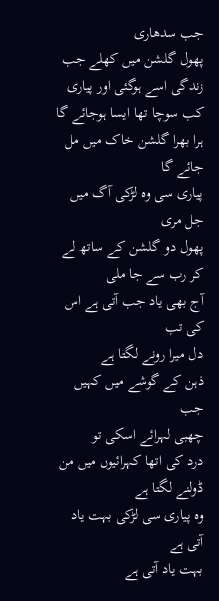جب سدھاری
پھول گلشن میں کھلے جب
زندگی اسے ہوگئی اور پیاری
کب سوچا تھا ایسا ہوجائے گا
ہرا بھرا گلشن خاک میں مل جائے گا
پیاری سی وہ لڑکی آگ میں جل مری
پھول دو گلشن کے ساتھ لے کر رب سے جا ملی
آج بھی یاد جب آتی ہے اس کی تب
دل میرا رونے لگتا ہے
ذہن کے گوشے میں کہیں جب
چھبی لہرائے اسکی تو
درد کی اتھا کہرائیوں میں من ڈولنے لگتا ہے
وہ پیاری سی لڑکی بہت یاد آتی ہے
بہت یاد آتی ہے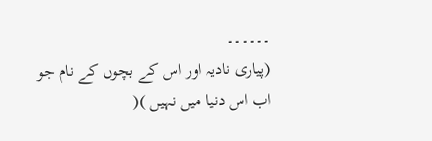۔۔۔۔۔۔
(پیاری نادیہ اور اس کے بچوں کے نام جو اب اس دنیا میں نہیں )(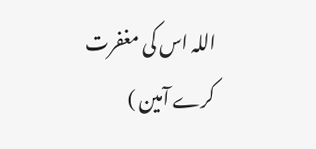اللہ اس کی مغفرت کرے آمین )